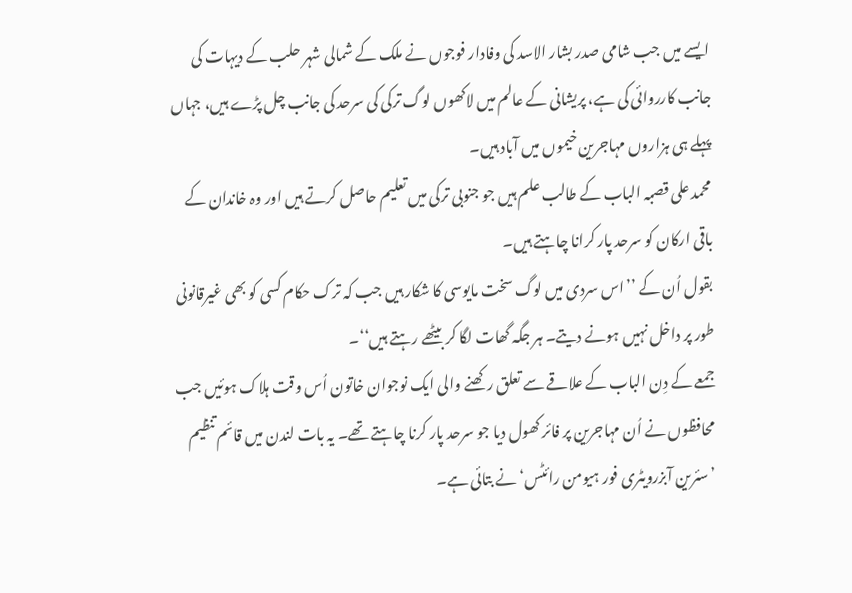ایسے میں جب شامی صدر بشار الاسد کی وفادار فوجوں نے ملک کے شمالی شہر حلب کے دیہات کی جانب کارروائی کی ہے، پریشانی کے عالم میں لاکھوں لوگ ترکی کی سرحد کی جانب چل پڑے ہیں، جہاں پہلے ہی ہزاروں مہاجرین خیموں میں آباد ہیں۔
محمد علی قصبہ الباب کے طالب علم ہیں جو جنوبی ترکی میں تعلیم حاصل کرتے ہیں اور وہ خاندان کے باقی ارکان کو سرحد پار کرانا چاہتے ہیں۔
بقول اُن کے ’’اس سردی میں لوگ سخت مایوسی کا شکار ہیں جب کہ ترک حکام کسی کو بھی غیرقانونی طور پر داخل نہیں ہونے دیتے۔ ہر جگہ گھات لگا کر بیٹھے رہتے ہیں‘‘۔
جمعے کے دِن الباب کے علاقے سے تعلق رکھنے والی ایک نوجوان خاتون اُس وقت ہلاک ہوئیں جب محافظوں نے اُن مہاجرین پر فائر کھول دیا جو سرحد پار کرنا چاہتے تھے۔ یہ بات لندن میں قائم تنظیم ’سئرین آبزرویٹری فور ہیومن رائٹس‘ نے بتائی ہے۔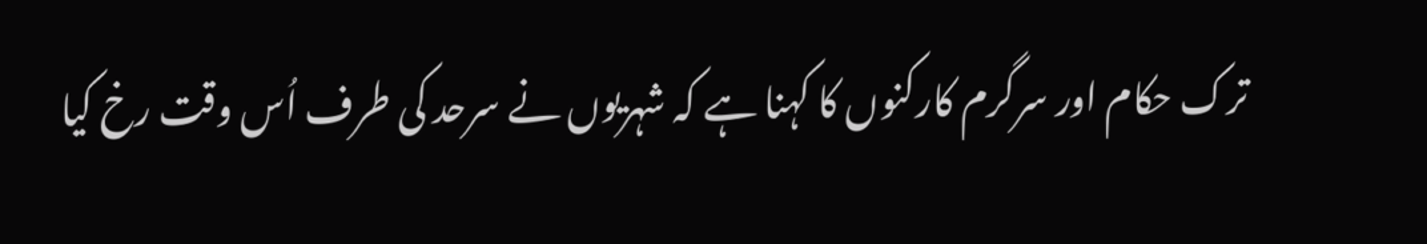ترک حکام اور سرگرم کارکنوں کا کہنا ہے کہ شہریوں نے سرحد کی طرف اُس وقت رخ کیا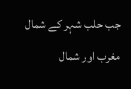جب حلب شہر کے شمال مغرب اور شمال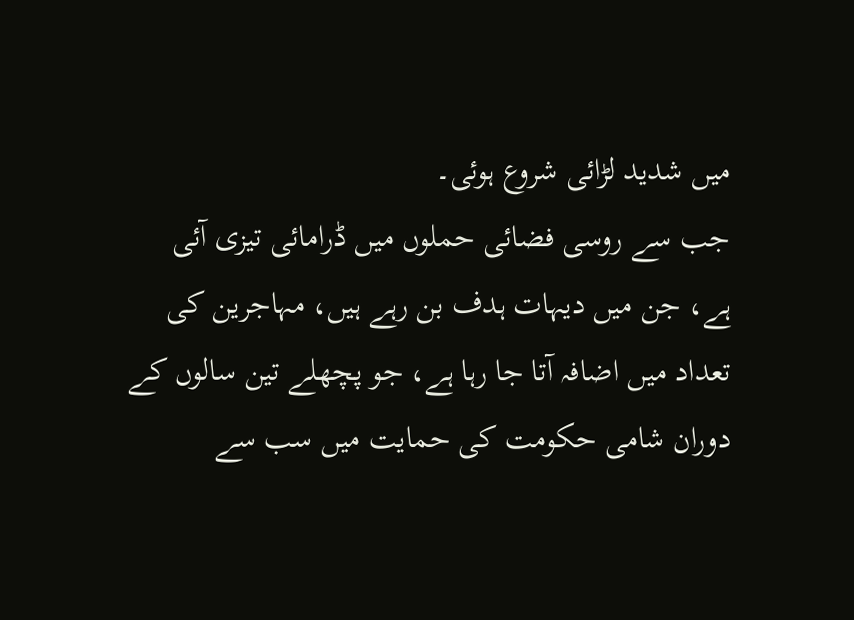میں شدید لڑائی شروع ہوئی۔
جب سے روسی فضائی حملوں میں ڈرامائی تیزی آئی ہے، جن میں دیہات ہدف بن رہے ہیں، مہاجرین کی تعداد میں اضافہ آتا جا رہا ہے، جو پچھلے تین سالوں کے دوران شامی حکومت کی حمایت میں سب سے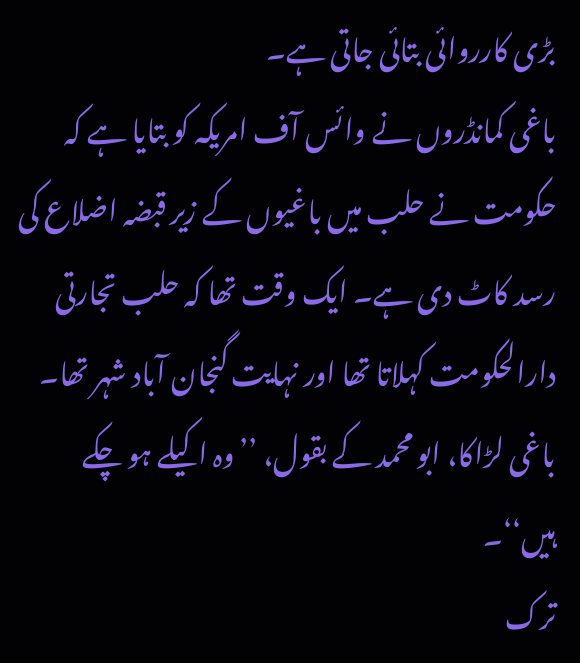بڑی کارروائی بتائی جاتی ہے۔
باغی کمانڈروں نے وائس آف امریکہ کو بتایا ہے کہ حکومت نے حلب میں باغیوں کے زیر قبضہ اضلاع کی رسد کاٹ دی ہے۔ ایک وقت تھا کہ حلب تجارتی دارالحکومت کہلاتا تھا اور نہایت گنجان آباد شہر تھا۔
باغی لڑاکا، ابو محمد کے بقول، ’’وہ اکیلے ہو چکے ہیں‘‘۔
ترک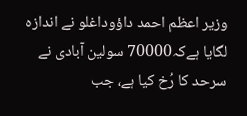وزیر اعظم احمد داؤوداغلو نے اندازہ لگایا ہےکہ70000 سولین آبادی نے سرحد کا رُخ کیا ہے، جب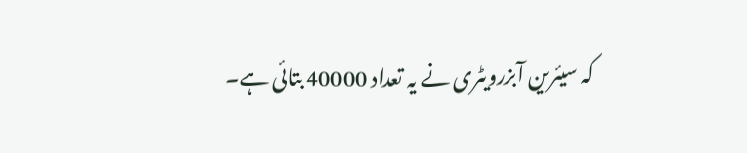کہ سیئرین آبزرویٹری نے یہ تعداد 40000 بتائی ہے۔